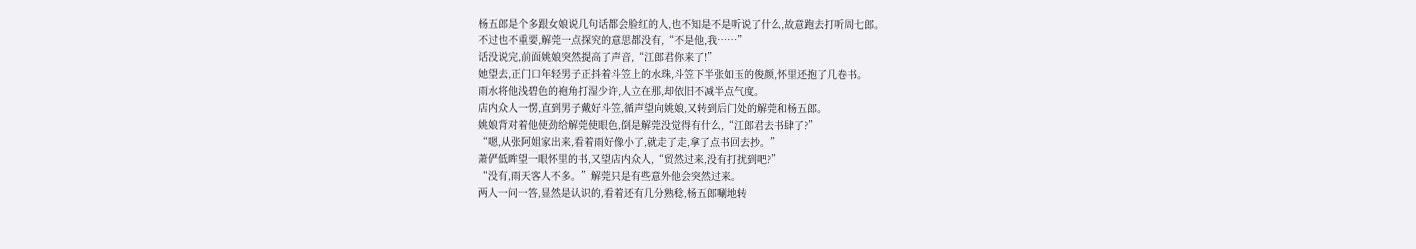杨五郎是个多跟女娘说几句话都会脸红的人,也不知是不是听说了什么,故意跑去打听周七郎。
不过也不重要,解莞一点探究的意思都没有,“不是他,我……”
话没说完,前面姚娘突然提高了声音,“江郎君你来了!”
她望去,正门口年轻男子正抖着斗笠上的水珠,斗笠下半张如玉的俊颜,怀里还抱了几卷书。
雨水将他浅碧色的袍角打湿少许,人立在那,却依旧不减半点气度。
店内众人一愣,直到男子戴好斗笠,循声望向姚娘,又转到后门处的解莞和杨五郎。
姚娘背对着他使劲给解莞使眼色,倒是解莞没觉得有什么,“江郎君去书肆了?”
“嗯,从张阿姐家出来,看着雨好像小了,就走了走,拿了点书回去抄。”
萧俨低眸望一眼怀里的书,又望店内众人,“贸然过来,没有打扰到吧?”
“没有,雨天客人不多。”解莞只是有些意外他会突然过来。
两人一问一答,显然是认识的,看着还有几分熟稔,杨五郎唰地转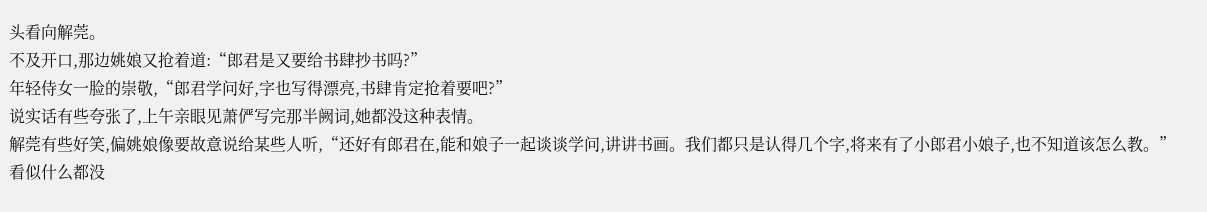头看向解莞。
不及开口,那边姚娘又抢着道:“郎君是又要给书肆抄书吗?”
年轻侍女一脸的崇敬,“郎君学问好,字也写得漂亮,书肆肯定抢着要吧?”
说实话有些夸张了,上午亲眼见萧俨写完那半阙词,她都没这种表情。
解莞有些好笑,偏姚娘像要故意说给某些人听,“还好有郎君在,能和娘子一起谈谈学问,讲讲书画。我们都只是认得几个字,将来有了小郎君小娘子,也不知道该怎么教。”
看似什么都没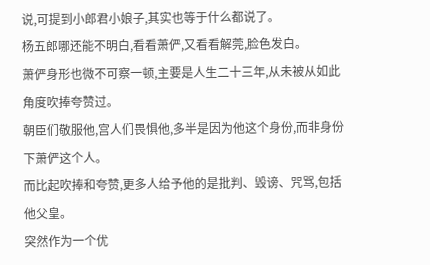说,可提到小郎君小娘子,其实也等于什么都说了。
杨五郎哪还能不明白,看看萧俨,又看看解莞,脸色发白。
萧俨身形也微不可察一顿,主要是人生二十三年,从未被从如此角度吹捧夸赞过。
朝臣们敬服他,宫人们畏惧他,多半是因为他这个身份,而非身份下萧俨这个人。
而比起吹捧和夸赞,更多人给予他的是批判、毁谤、咒骂,包括他父皇。
突然作为一个优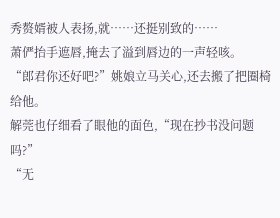秀赘婿被人表扬,就……还挺别致的……
萧俨抬手遮唇,掩去了溢到唇边的一声轻咳。
“郎君你还好吧?”姚娘立马关心,还去搬了把圈椅给他。
解莞也仔细看了眼他的面色,“现在抄书没问题吗?”
“无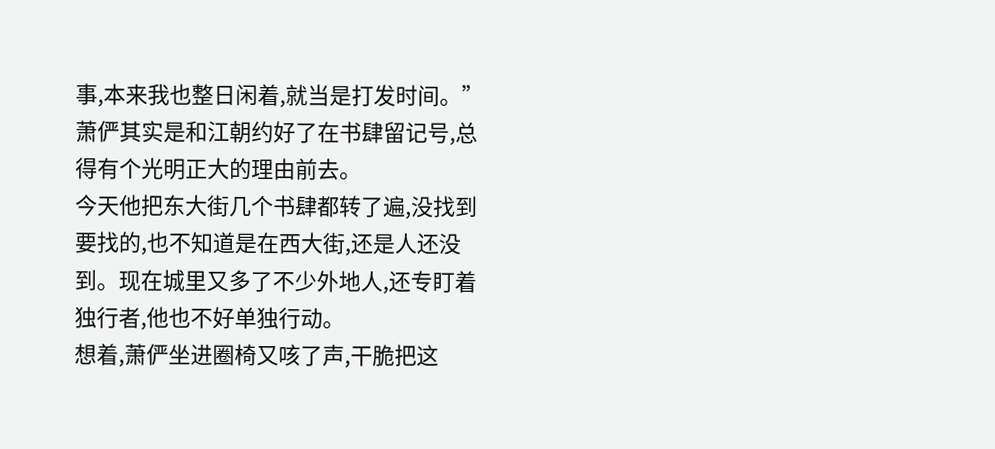事,本来我也整日闲着,就当是打发时间。”
萧俨其实是和江朝约好了在书肆留记号,总得有个光明正大的理由前去。
今天他把东大街几个书肆都转了遍,没找到要找的,也不知道是在西大街,还是人还没到。现在城里又多了不少外地人,还专盯着独行者,他也不好单独行动。
想着,萧俨坐进圈椅又咳了声,干脆把这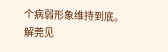个病弱形象维持到底。
解莞见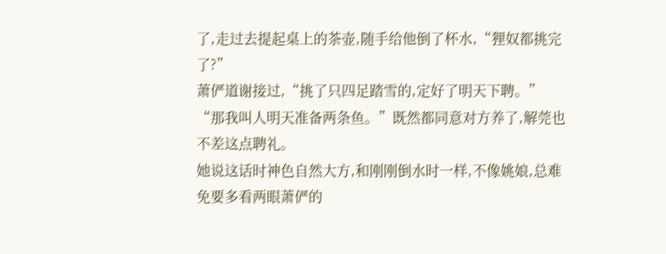了,走过去提起桌上的茶壶,随手给他倒了杯水,“狸奴都挑完了?”
萧俨道谢接过,“挑了只四足踏雪的,定好了明天下聘。”
“那我叫人明天准备两条鱼。”既然都同意对方养了,解莞也不差这点聘礼。
她说这话时神色自然大方,和刚刚倒水时一样,不像姚娘,总难免要多看两眼萧俨的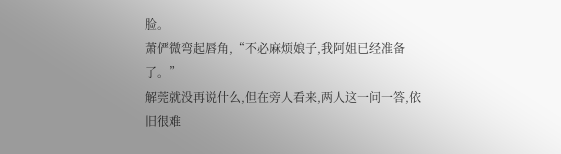脸。
萧俨微弯起唇角,“不必麻烦娘子,我阿姐已经准备了。”
解莞就没再说什么,但在旁人看来,两人这一问一答,依旧很难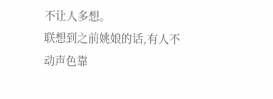不让人多想。
联想到之前姚娘的话,有人不动声色靠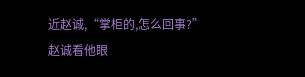近赵诚,“掌柜的,怎么回事?”
赵诚看他眼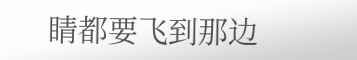睛都要飞到那边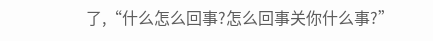了,“什么怎么回事?怎么回事关你什么事?”